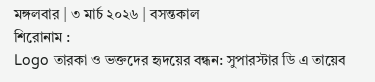মঙ্গলবার | ৩ মার্চ ২০২৬ | বসন্তকাল
শিরোনাম :
Logo তারকা ও ভক্তদের হৃদয়ের বন্ধন: সুপারস্টার ডি এ তায়েব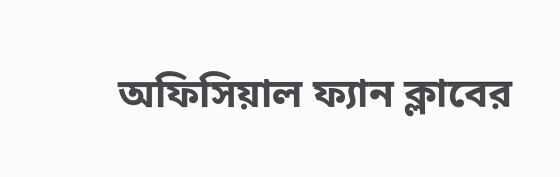অফিসিয়াল ফ্যান ক্লাবের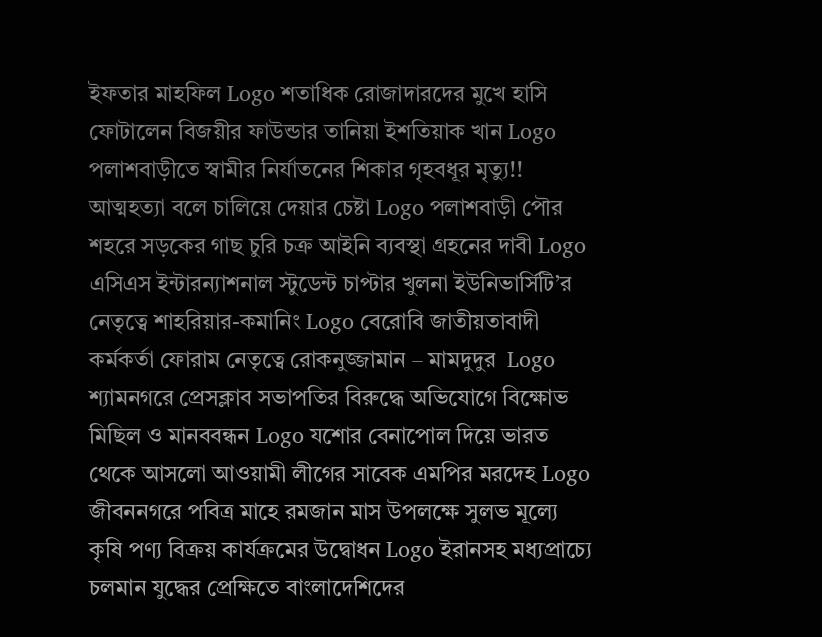ইফতার মাহফিল Logo শতাধিক রোজাদারদের মুখে হাসি ফোটালেন বিজয়ীর ফাউন্ডার তানিয়া ইশতিয়াক খান Logo পলাশবাড়ীতে স্বামীর নির্যাতনের শিকার গৃহবধূর মৃত্যু!! আত্মহত্যা বলে চালিয়ে দেয়ার চেষ্টা Logo পলাশবাড়ী পৌর শহরে সড়কের গাছ চুরি চক্র আইনি ব্যবস্থা গ্রহনের দাবী Logo এসিএস ইন্টারন্যাশনাল স্টুডেন্ট চাপ্টার খুলনা ইউনিভার্সিটি’র নেতৃত্বে শাহরিয়ার-কমানিং Logo বেরোবি জাতীয়তাবাদী কর্মকর্তা ফোরাম নেতৃত্বে রোকনুজ্জামান – মামদুদুর  Logo শ্যামনগরে প্রেসক্লাব সভাপতির বিরুদ্ধে অভিযোগে বিক্ষোভ মিছিল ও মানববন্ধন Logo যশোর বেনাপোল দিয়ে ভারত থেকে আসলো আওয়ামী লীগের সাবেক এমপির মরদেহ Logo জীবননগরে পবিত্র মাহে রমজান মাস উপলক্ষে সুলভ মূল্যে কৃষি পণ্য বিক্রয় কার্যক্রমের উদ্বোধন Logo ইরানসহ মধ্যপ্রাচ্যে চলমান যুদ্ধের প্রেক্ষিতে বাংলাদেশিদের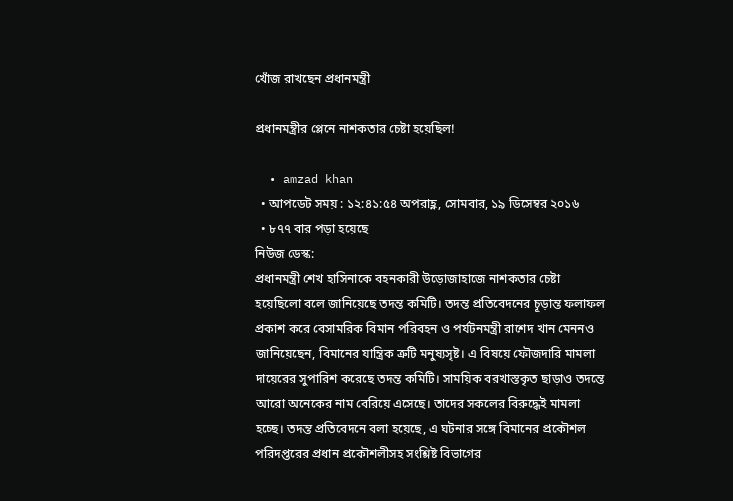খোঁজ রাখছেন প্রধানমন্ত্রী

প্রধানমন্ত্রীর প্লেনে নাশকতার চেষ্টা হয়েছিল!

  • amzad khan
  • আপডেট সময় : ১২:৪১:৫৪ অপরাহ্ণ, সোমবার, ১৯ ডিসেম্বর ২০১৬
  • ৮৭৭ বার পড়া হয়েছে
নিউজ ডেস্ক:
প্রধানমন্ত্রী শেখ হাসিনাকে বহনকারী উড়োজাহাজে নাশকতার চেষ্টা হয়েছিলো বলে জানিয়েছে তদন্ত কমিটি। তদন্ত প্রতিবেদনের চূড়ান্ত ফলাফল প্রকাশ করে বেসামরিক বিমান পরিবহন ও পর্যটনমন্ত্রী রাশেদ খান মেননও জানিয়েছেন, বিমানের যান্ত্রিক ত্রুটি মনুষ্যসৃষ্ট। এ বিষয়ে ফৌজদারি মামলা দায়েরের সুপারিশ করেছে তদন্ত কমিটি। সাময়িক বরখাস্তকৃত ছাড়াও তদন্তে আরো অনেকের নাম বেরিয়ে এসেছে। তাদের সকলের বিরুদ্ধেই মামলা হচ্ছে। তদন্ত প্রতিবেদনে বলা হয়েছে, এ ঘটনার সঙ্গে বিমানের প্রকৌশল পরিদপ্তরের প্রধান প্রকৌশলীসহ সংশ্লিষ্ট বিভাগের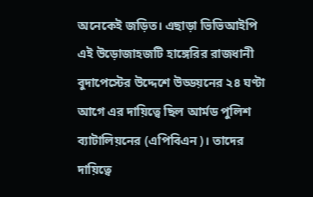অনেকেই জড়িত। এছাড়া ভিভিআইপি এই উড়োজাহজটি হাঙ্গেরির রাজধানী বুদাপেস্টের উদ্দেশে উড্ডয়নের ২৪ ঘণ্টা আগে এর দায়িত্বে ছিল আর্মড পুলিশ ব্যাটালিয়নের (এপিবিএন)। তাদের দায়িত্বে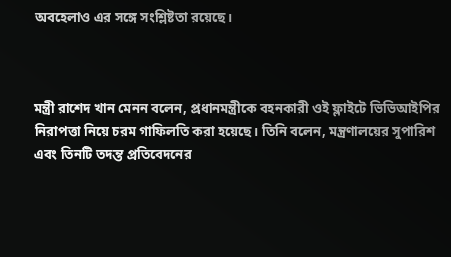অবহেলাও এর সঙ্গে সংশ্লিষ্টতা রয়েছে।



মন্ত্রী রাশেদ খান মেনন বলেন, প্রধানমন্ত্রীকে বহনকারী ওই ফ্লাইটে ভিভিআইপির নিরাপত্তা নিয়ে চরম গাফিলতি করা হয়েছে। তিনি বলেন, মন্ত্রণালয়ের সুপারিশ এবং তিনটি তদন্ত প্রতিবেদনের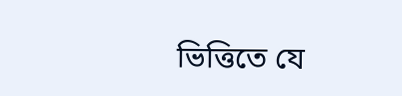ভিত্তিতে যে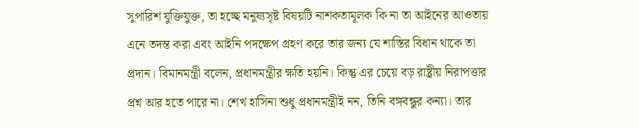সুপারিশ যুক্তিযুক্ত, তা হচ্ছে মনুষ্যসৃষ্ট বিষয়টি নাশকতামূলক কি না তা আইনের আওতায় এনে তদন্ত করা এবং আইনি পদক্ষেপ গ্রহণ করে তার জন্য যে শাস্তির বিধান থাকে তা প্রদান। বিমানমন্ত্রী বলেন, প্রধানমন্ত্রীর ক্ষতি হয়নি। কিন্তু এর চেয়ে বড় রাষ্ট্রীয় নিরাপত্তার প্রশ্ন আর হতে পারে না। শেখ হাসিনা শুধু প্রধানমন্ত্রীই নন, তিনি বঙ্গবন্ধুর কন্যা। তার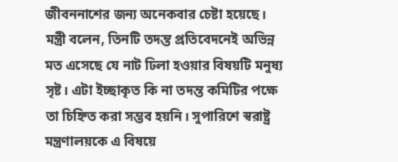জীবননাশের জন্য অনেকবার চেষ্টা হয়েছে। মন্ত্রী বলেন, তিনটি তদন্ত প্রতিবেদনেই অভিন্ন মত এসেছে যে নাট ঢিলা হওয়ার বিষয়টি মনুষ্য সৃষ্ট। এটা ইচ্ছাকৃত কি না তদন্ত কমিটির পক্ষে তা চিহ্নিত করা সম্ভব হয়নি। সুপারিশে স্বরাষ্ট্র মন্ত্রণালয়কে এ বিষয়ে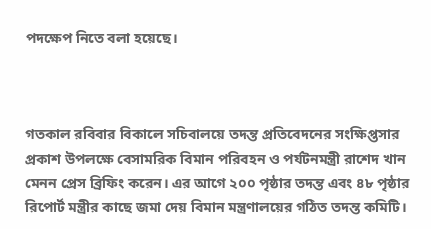পদক্ষেপ নিতে বলা হয়েছে।



গতকাল রবিবার বিকালে সচিবালয়ে তদন্ত প্রতিবেদনের সংক্ষিপ্তসার প্রকাশ উপলক্ষে বেসামরিক বিমান পরিবহন ও পর্যটনমন্ত্রী রাশেদ খান মেনন প্রেস ব্রিফিং করেন। এর আগে ২০০ পৃষ্ঠার তদন্ত এবং ৪৮ পৃষ্ঠার রিপোর্ট মন্ত্রীর কাছে জমা দেয় বিমান মন্ত্রণালয়ের গঠিত তদন্ত কমিটি।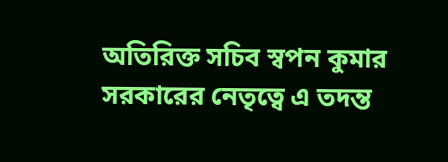অতিরিক্ত সচিব স্বপন কুমার সরকারের নেতৃত্বে এ তদন্ত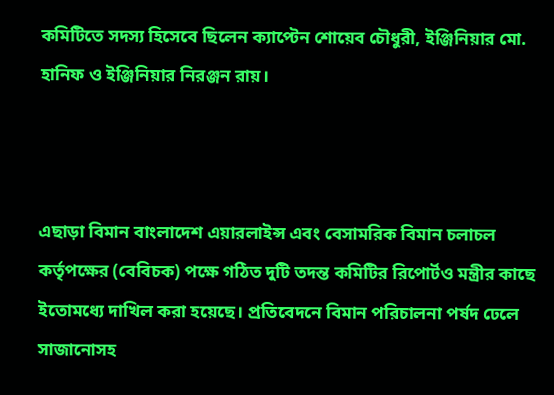কমিটিতে সদস্য হিসেবে ছিলেন ক্যাপ্টেন শোয়েব চৌধুরী, ইঞ্জিনিয়ার মো. হানিফ ও ইঞ্জিনিয়ার নিরঞ্জন রায়।



এছাড়া বিমান বাংলাদেশ এয়ারলাইন্স এবং বেসামরিক বিমান চলাচল কর্তৃপক্ষের (বেবিচক) পক্ষে গঠিত দুটি তদন্ত কমিটির রিপোর্টও মন্ত্রীর কাছে ইতোমধ্যে দাখিল করা হয়েছে। প্রতিবেদনে বিমান পরিচালনা পর্ষদ ঢেলে সাজানোসহ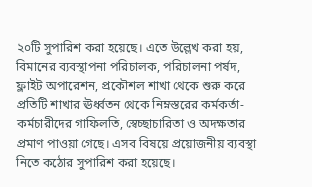২০টি সুপারিশ করা হয়েছে। এতে উল্লেখ করা হয়, বিমানের ব্যবস্থাপনা পরিচালক, পরিচালনা পর্ষদ, ফ্লাইট অপারেশন, প্রকৌশল শাখা থেকে শুরু করে প্রতিটি শাখার ঊর্ধ্বতন থেকে নিম্নস্তরের কর্মকর্তা-কর্মচারীদের গাফিলতি, স্বেচ্ছাচারিতা ও অদক্ষতার প্রমাণ পাওয়া গেছে। এসব বিষয়ে প্রয়োজনীয় ব্যবস্থা নিতে কঠোর সুপারিশ করা হয়েছে।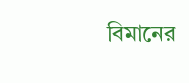বিমানের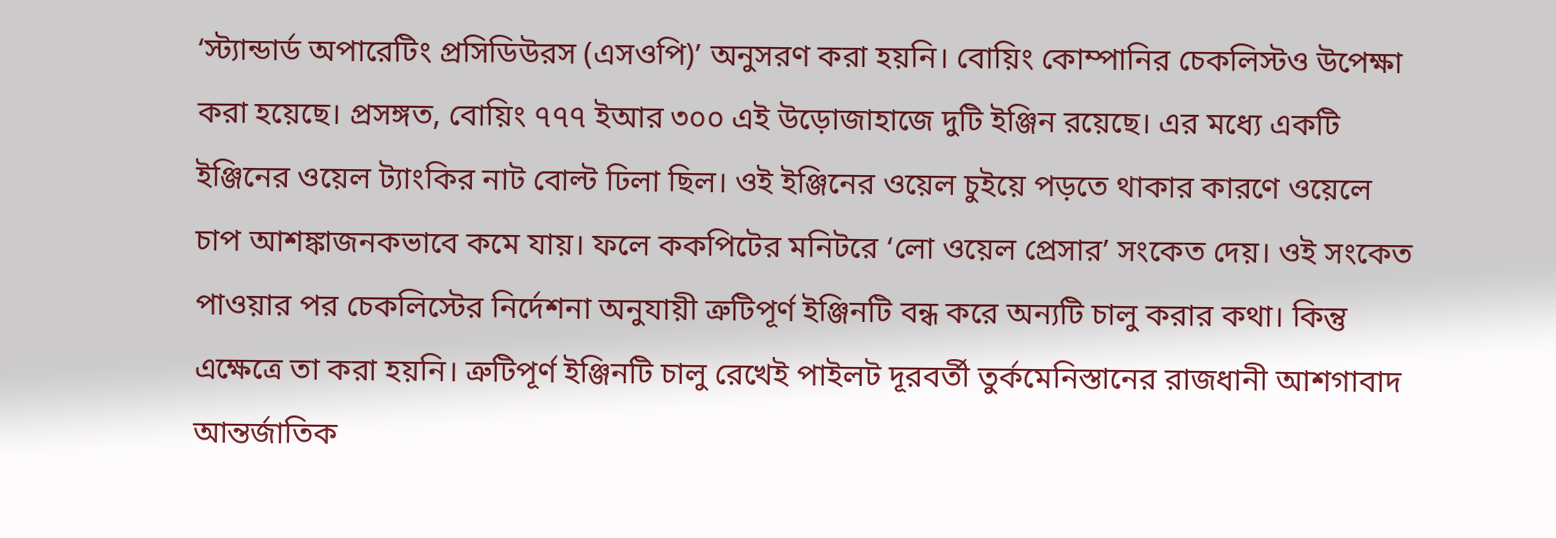‘স্ট্যান্ডার্ড অপারেটিং প্রসিডিউরস (এসওপি)’ অনুসরণ করা হয়নি। বোয়িং কোম্পানির চেকলিস্টও উপেক্ষা করা হয়েছে। প্রসঙ্গত, বোয়িং ৭৭৭ ইআর ৩০০ এই উড়োজাহাজে দুটি ইঞ্জিন রয়েছে। এর মধ্যে একটি ইঞ্জিনের ওয়েল ট্যাংকির নাট বোল্ট ঢিলা ছিল। ওই ইঞ্জিনের ওয়েল চুইয়ে পড়তে থাকার কারণে ওয়েলে চাপ আশঙ্কাজনকভাবে কমে যায়। ফলে ককপিটের মনিটরে ‘লো ওয়েল প্রেসার’ সংকেত দেয়। ওই সংকেত পাওয়ার পর চেকলিস্টের নির্দেশনা অনুযায়ী ত্রুটিপূর্ণ ইঞ্জিনটি বন্ধ করে অন্যটি চালু করার কথা। কিন্তু এক্ষেত্রে তা করা হয়নি। ত্রুটিপূর্ণ ইঞ্জিনটি চালু রেখেই পাইলট দূরবর্তী তুর্কমেনিস্তানের রাজধানী আশগাবাদ আন্তর্জাতিক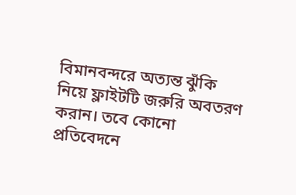বিমানবন্দরে অত্যন্ত ঝুঁকি নিয়ে ফ্লাইটটি জরুরি অবতরণ করান। তবে কোনো প্রতিবেদনে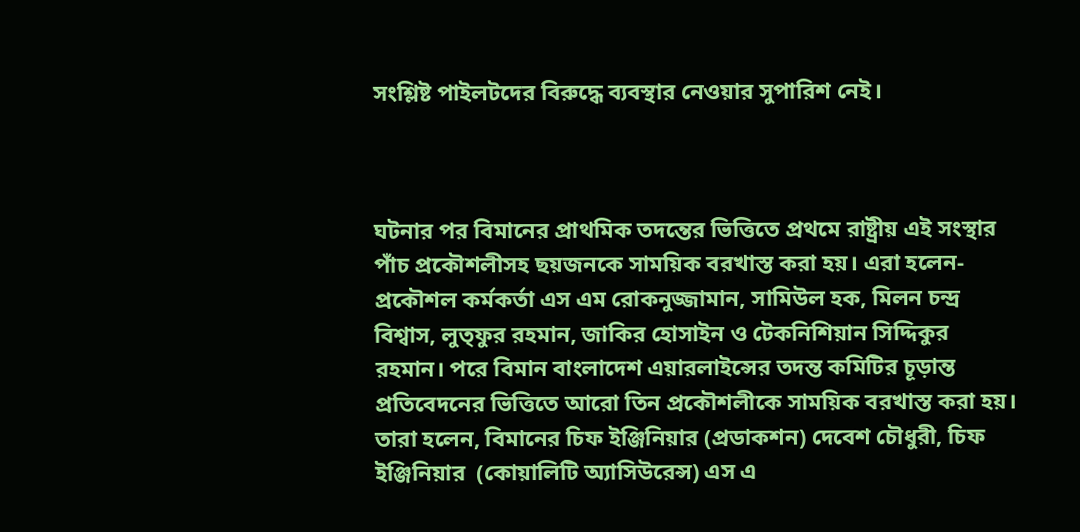সংশ্লিষ্ট পাইলটদের বিরুদ্ধে ব্যবস্থার নেওয়ার সুপারিশ নেই।



ঘটনার পর বিমানের প্রাথমিক তদন্তের ভিত্তিতে প্রথমে রাষ্ট্রীয় এই সংস্থার পাঁচ প্রকৌশলীসহ ছয়জনকে সাময়িক বরখাস্ত করা হয়। এরা হলেন- প্রকৌশল কর্মকর্তা এস এম রোকনুজ্জামান, সামিউল হক, মিলন চন্দ্র বিশ্বাস, লুত্ফুর রহমান, জাকির হোসাইন ও টেকনিশিয়ান সিদ্দিকুর রহমান। পরে বিমান বাংলাদেশ এয়ারলাইন্সের তদন্ত কমিটির চূড়ান্ত প্রতিবেদনের ভিত্তিতে আরো তিন প্রকৌশলীকে সাময়িক বরখাস্ত করা হয়। তারা হলেন, বিমানের চিফ ইঞ্জিনিয়ার (প্রডাকশন) দেবেশ চৌধুরী, চিফ ইঞ্জিনিয়ার  (কোয়ালিটি অ্যাসিউরেন্স) এস এ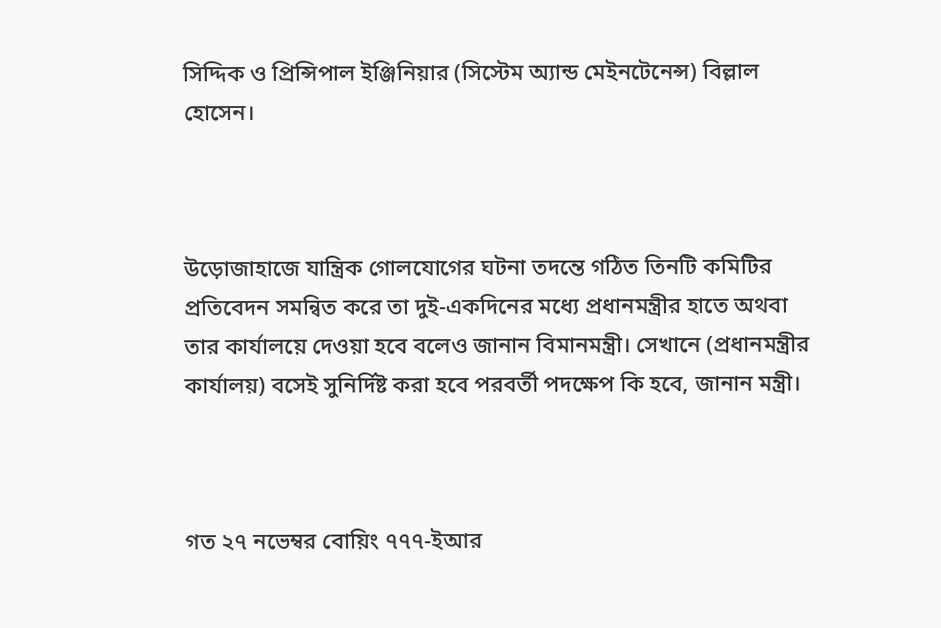সিদ্দিক ও প্রিন্সিপাল ইঞ্জিনিয়ার (সিস্টেম অ্যান্ড মেইনটেনেন্স) বিল্লাল হোসেন।



উড়োজাহাজে যান্ত্রিক গোলযোগের ঘটনা তদন্তে গঠিত তিনটি কমিটির প্রতিবেদন সমন্বিত করে তা দুই-একদিনের মধ্যে প্রধানমন্ত্রীর হাতে অথবা তার কার্যালয়ে দেওয়া হবে বলেও জানান বিমানমন্ত্রী। সেখানে (প্রধানমন্ত্রীর কার্যালয়) বসেই সুনির্দিষ্ট করা হবে পরবর্তী পদক্ষেপ কি হবে, জানান মন্ত্রী।



গত ২৭ নভেম্বর বোয়িং ৭৭৭-ইআর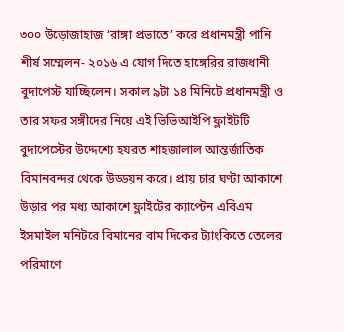৩০০ উড়োজাহাজ ‘রাঙ্গা প্রভাতে’ করে প্রধানমন্ত্রী পানি শীর্ষ সম্মেলন- ২০১৬ এ যোগ দিতে হাঙ্গেরির রাজধানী বুদাপেস্ট যাচ্ছিলেন। সকাল ৯টা ১৪ মিনিটে প্রধানমন্ত্রী ও তার সফর সঙ্গীদের নিয়ে এই ভিভিআইপি ফ্লাইটটি বুদাপেস্টের উদ্দেশ্যে হযরত শাহজালাল আন্তর্জাতিক বিমানবন্দর থেকে উড্ডয়ন করে। প্রায় চার ঘণ্টা আকাশে উড়ার পর মধ্য আকাশে ফ্লাইটের ক্যাপ্টেন এবিএম ইসমাইল মনিটরে বিমানের বাম দিকের ট্যাংকিতে তেলের পরিমাণে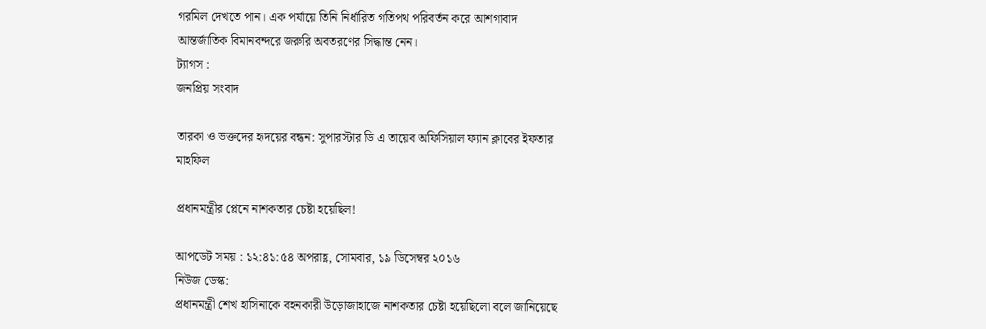গরমিল দেখতে পান। এক পর্যায়ে তিনি নির্ধারিত গতিপথ পরিবর্তন করে আশগাবাদ আন্তর্জাতিক বিমানবন্দরে জরুরি অবতরণের সিদ্ধান্ত নেন।
ট্যাগস :
জনপ্রিয় সংবাদ

তারকা ও ভক্তদের হৃদয়ের বন্ধন: সুপারস্টার ডি এ তায়েব অফিসিয়াল ফ্যান ক্লাবের ইফতার মাহফিল

প্রধানমন্ত্রীর প্লেনে নাশকতার চেষ্টা হয়েছিল!

আপডেট সময় : ১২:৪১:৫৪ অপরাহ্ণ, সোমবার, ১৯ ডিসেম্বর ২০১৬
নিউজ ডেস্ক:
প্রধানমন্ত্রী শেখ হাসিনাকে বহনকারী উড়োজাহাজে নাশকতার চেষ্টা হয়েছিলো বলে জানিয়েছে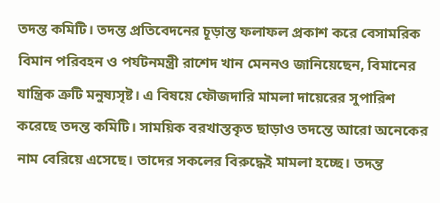তদন্ত কমিটি। তদন্ত প্রতিবেদনের চূড়ান্ত ফলাফল প্রকাশ করে বেসামরিক বিমান পরিবহন ও পর্যটনমন্ত্রী রাশেদ খান মেননও জানিয়েছেন, বিমানের যান্ত্রিক ত্রুটি মনুষ্যসৃষ্ট। এ বিষয়ে ফৌজদারি মামলা দায়েরের সুপারিশ করেছে তদন্ত কমিটি। সাময়িক বরখাস্তকৃত ছাড়াও তদন্তে আরো অনেকের নাম বেরিয়ে এসেছে। তাদের সকলের বিরুদ্ধেই মামলা হচ্ছে। তদন্ত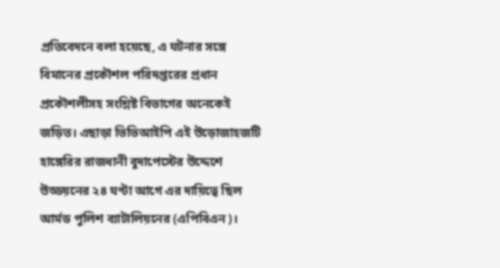প্রতিবেদনে বলা হয়েছে, এ ঘটনার সঙ্গে বিমানের প্রকৌশল পরিদপ্তরের প্রধান প্রকৌশলীসহ সংশ্লিষ্ট বিভাগের অনেকেই জড়িত। এছাড়া ভিভিআইপি এই উড়োজাহজটি হাঙ্গেরির রাজধানী বুদাপেস্টের উদ্দেশে উড্ডয়নের ২৪ ঘণ্টা আগে এর দায়িত্বে ছিল আর্মড পুলিশ ব্যাটালিয়নের (এপিবিএন)।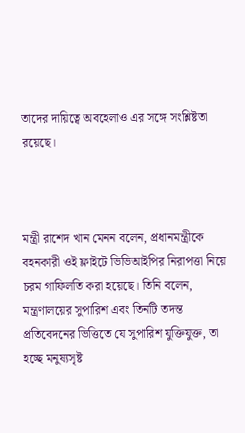তাদের দায়িত্বে অবহেলাও এর সঙ্গে সংশ্লিষ্টতা রয়েছে।



মন্ত্রী রাশেদ খান মেনন বলেন, প্রধানমন্ত্রীকে বহনকারী ওই ফ্লাইটে ভিভিআইপির নিরাপত্তা নিয়ে চরম গাফিলতি করা হয়েছে। তিনি বলেন, মন্ত্রণালয়ের সুপারিশ এবং তিনটি তদন্ত প্রতিবেদনের ভিত্তিতে যে সুপারিশ যুক্তিযুক্ত, তা হচ্ছে মনুষ্যসৃষ্ট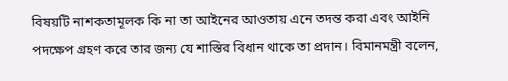বিষয়টি নাশকতামূলক কি না তা আইনের আওতায় এনে তদন্ত করা এবং আইনি পদক্ষেপ গ্রহণ করে তার জন্য যে শাস্তির বিধান থাকে তা প্রদান। বিমানমন্ত্রী বলেন,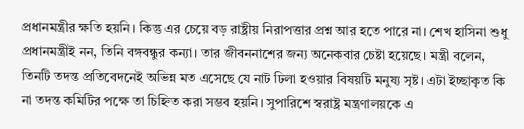প্রধানমন্ত্রীর ক্ষতি হয়নি। কিন্তু এর চেয়ে বড় রাষ্ট্রীয় নিরাপত্তার প্রশ্ন আর হতে পারে না। শেখ হাসিনা শুধু প্রধানমন্ত্রীই নন, তিনি বঙ্গবন্ধুর কন্যা। তার জীবননাশের জন্য অনেকবার চেষ্টা হয়েছে। মন্ত্রী বলেন, তিনটি তদন্ত প্রতিবেদনেই অভিন্ন মত এসেছে যে নাট ঢিলা হওয়ার বিষয়টি মনুষ্য সৃষ্ট। এটা ইচ্ছাকৃত কি না তদন্ত কমিটির পক্ষে তা চিহ্নিত করা সম্ভব হয়নি। সুপারিশে স্বরাষ্ট্র মন্ত্রণালয়কে এ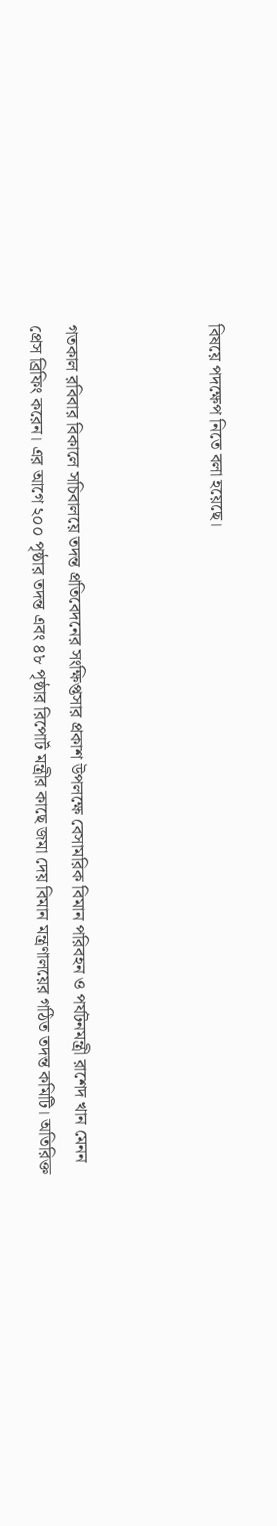বিষয়ে পদক্ষেপ নিতে বলা হয়েছে।



গতকাল রবিবার বিকালে সচিবালয়ে তদন্ত প্রতিবেদনের সংক্ষিপ্তসার প্রকাশ উপলক্ষে বেসামরিক বিমান পরিবহন ও পর্যটনমন্ত্রী রাশেদ খান মেনন প্রেস ব্রিফিং করেন। এর আগে ২০০ পৃষ্ঠার তদন্ত এবং ৪৮ পৃষ্ঠার রিপোর্ট মন্ত্রীর কাছে জমা দেয় বিমান মন্ত্রণালয়ের গঠিত তদন্ত কমিটি। অতিরিক্ত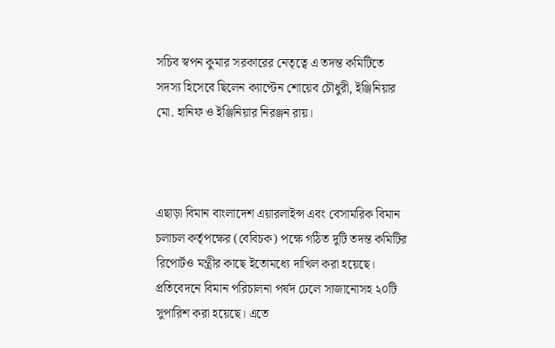সচিব স্বপন কুমার সরকারের নেতৃত্বে এ তদন্ত কমিটিতে সদস্য হিসেবে ছিলেন ক্যাপ্টেন শোয়েব চৌধুরী, ইঞ্জিনিয়ার মো. হানিফ ও ইঞ্জিনিয়ার নিরঞ্জন রায়।



এছাড়া বিমান বাংলাদেশ এয়ারলাইন্স এবং বেসামরিক বিমান চলাচল কর্তৃপক্ষের (বেবিচক) পক্ষে গঠিত দুটি তদন্ত কমিটির রিপোর্টও মন্ত্রীর কাছে ইতোমধ্যে দাখিল করা হয়েছে। প্রতিবেদনে বিমান পরিচালনা পর্ষদ ঢেলে সাজানোসহ ২০টি সুপারিশ করা হয়েছে। এতে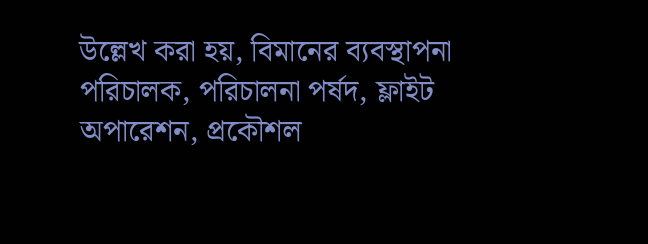উল্লেখ করা হয়, বিমানের ব্যবস্থাপনা পরিচালক, পরিচালনা পর্ষদ, ফ্লাইট অপারেশন, প্রকৌশল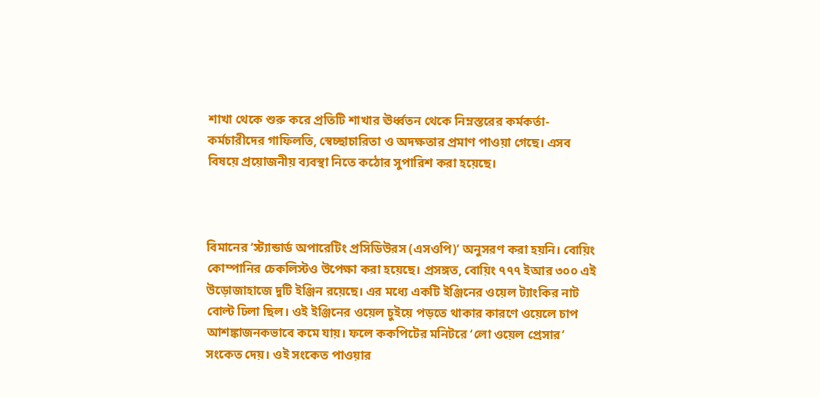শাখা থেকে শুরু করে প্রতিটি শাখার ঊর্ধ্বতন থেকে নিম্নস্তরের কর্মকর্তা-কর্মচারীদের গাফিলতি, স্বেচ্ছাচারিতা ও অদক্ষতার প্রমাণ পাওয়া গেছে। এসব বিষয়ে প্রয়োজনীয় ব্যবস্থা নিতে কঠোর সুপারিশ করা হয়েছে।



বিমানের ‘স্ট্যান্ডার্ড অপারেটিং প্রসিডিউরস (এসওপি)’ অনুসরণ করা হয়নি। বোয়িং কোম্পানির চেকলিস্টও উপেক্ষা করা হয়েছে। প্রসঙ্গত, বোয়িং ৭৭৭ ইআর ৩০০ এই উড়োজাহাজে দুটি ইঞ্জিন রয়েছে। এর মধ্যে একটি ইঞ্জিনের ওয়েল ট্যাংকির নাট বোল্ট ঢিলা ছিল। ওই ইঞ্জিনের ওয়েল চুইয়ে পড়তে থাকার কারণে ওয়েলে চাপ আশঙ্কাজনকভাবে কমে যায়। ফলে ককপিটের মনিটরে ‘লো ওয়েল প্রেসার’ সংকেত দেয়। ওই সংকেত পাওয়ার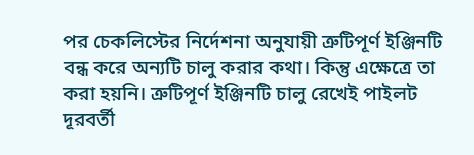পর চেকলিস্টের নির্দেশনা অনুযায়ী ত্রুটিপূর্ণ ইঞ্জিনটি বন্ধ করে অন্যটি চালু করার কথা। কিন্তু এক্ষেত্রে তা করা হয়নি। ত্রুটিপূর্ণ ইঞ্জিনটি চালু রেখেই পাইলট দূরবর্তী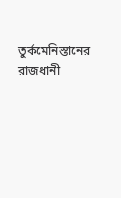তুর্কমেনিস্তানের রাজধানী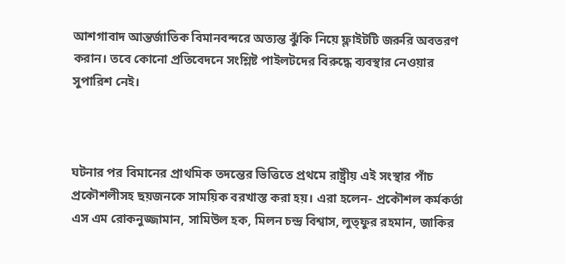আশগাবাদ আন্তর্জাতিক বিমানবন্দরে অত্যন্ত ঝুঁকি নিয়ে ফ্লাইটটি জরুরি অবতরণ করান। তবে কোনো প্রতিবেদনে সংশ্লিষ্ট পাইলটদের বিরুদ্ধে ব্যবস্থার নেওয়ার সুপারিশ নেই।



ঘটনার পর বিমানের প্রাথমিক তদন্তের ভিত্তিতে প্রথমে রাষ্ট্রীয় এই সংস্থার পাঁচ প্রকৌশলীসহ ছয়জনকে সাময়িক বরখাস্ত করা হয়। এরা হলেন- প্রকৌশল কর্মকর্তা এস এম রোকনুজ্জামান, সামিউল হক, মিলন চন্দ্র বিশ্বাস, লুত্ফুর রহমান, জাকির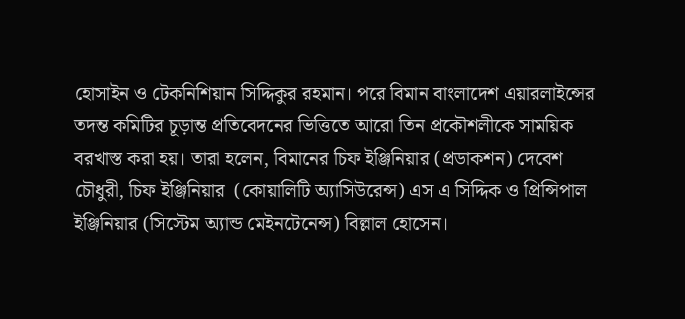হোসাইন ও টেকনিশিয়ান সিদ্দিকুর রহমান। পরে বিমান বাংলাদেশ এয়ারলাইন্সের তদন্ত কমিটির চূড়ান্ত প্রতিবেদনের ভিত্তিতে আরো তিন প্রকৌশলীকে সাময়িক বরখাস্ত করা হয়। তারা হলেন, বিমানের চিফ ইঞ্জিনিয়ার (প্রডাকশন) দেবেশ চৌধুরী, চিফ ইঞ্জিনিয়ার  (কোয়ালিটি অ্যাসিউরেন্স) এস এ সিদ্দিক ও প্রিন্সিপাল ইঞ্জিনিয়ার (সিস্টেম অ্যান্ড মেইনটেনেন্স) বিল্লাল হোসেন।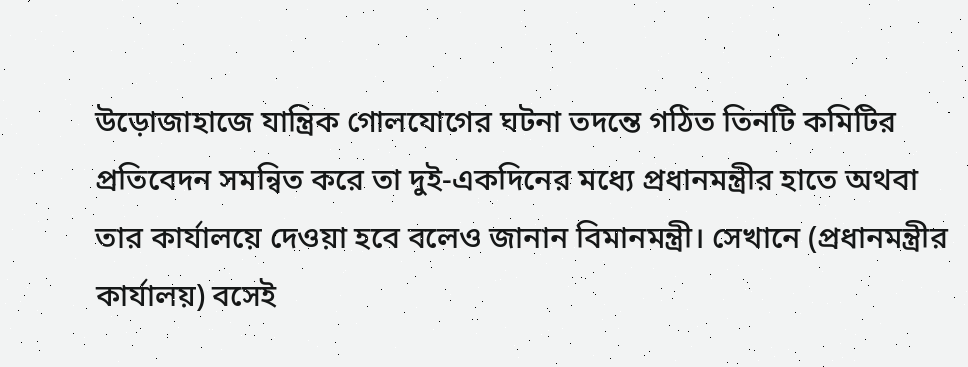উড়োজাহাজে যান্ত্রিক গোলযোগের ঘটনা তদন্তে গঠিত তিনটি কমিটির প্রতিবেদন সমন্বিত করে তা দুই-একদিনের মধ্যে প্রধানমন্ত্রীর হাতে অথবা তার কার্যালয়ে দেওয়া হবে বলেও জানান বিমানমন্ত্রী। সেখানে (প্রধানমন্ত্রীর কার্যালয়) বসেই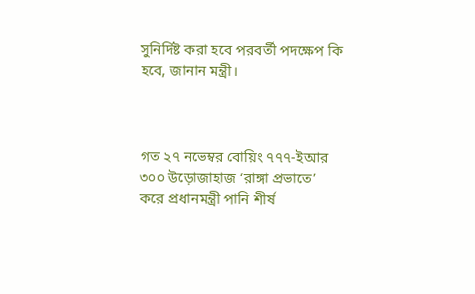সুনির্দিষ্ট করা হবে পরবর্তী পদক্ষেপ কি হবে, জানান মন্ত্রী।



গত ২৭ নভেম্বর বোয়িং ৭৭৭-ইআর ৩০০ উড়োজাহাজ ‘রাঙ্গা প্রভাতে’ করে প্রধানমন্ত্রী পানি শীর্ষ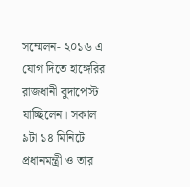সম্মেলন- ২০১৬ এ যোগ দিতে হাঙ্গেরির রাজধানী বুদাপেস্ট যাচ্ছিলেন। সকাল ৯টা ১৪ মিনিটে প্রধানমন্ত্রী ও তার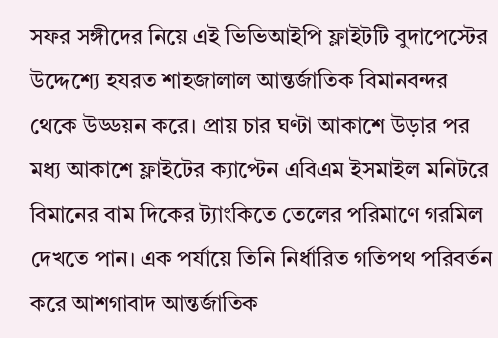সফর সঙ্গীদের নিয়ে এই ভিভিআইপি ফ্লাইটটি বুদাপেস্টের উদ্দেশ্যে হযরত শাহজালাল আন্তর্জাতিক বিমানবন্দর থেকে উড্ডয়ন করে। প্রায় চার ঘণ্টা আকাশে উড়ার পর মধ্য আকাশে ফ্লাইটের ক্যাপ্টেন এবিএম ইসমাইল মনিটরে বিমানের বাম দিকের ট্যাংকিতে তেলের পরিমাণে গরমিল দেখতে পান। এক পর্যায়ে তিনি নির্ধারিত গতিপথ পরিবর্তন করে আশগাবাদ আন্তর্জাতিক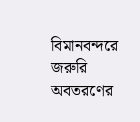বিমানবন্দরে জরুরি অবতরণের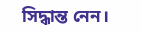সিদ্ধান্ত নেন।